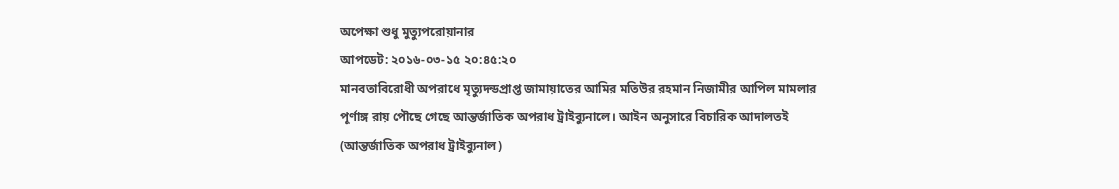অপেক্ষা শুধু মুত্যুপরোয়ানার
আপডেট: ২০১৬-০৩-১৫ ২০:৪৫:২০
মানবতাবিরোধী অপরাধে মৃত্যুদন্ডপ্রাপ্ত জামায়াতের আমির মতিউর রহমান নিজামীর আপিল মামলার পূর্ণাঙ্গ রায় পৌছে গেছে আন্তর্জাতিক অপরাধ ট্রাইব্যুনালে। আইন অনুসারে বিচারিক আদালতই (আন্তর্জাতিক অপরাধ ট্রাইব্যুনাল)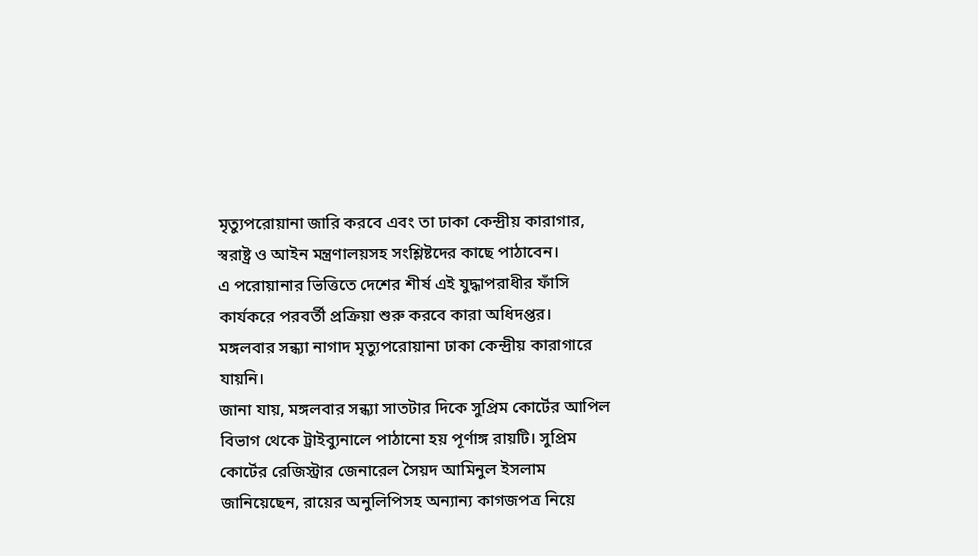মৃত্যুপরোয়ানা জারি করবে এবং তা ঢাকা কেন্দ্রীয় কারাগার, স্বরাষ্ট্র ও আইন মন্ত্রণালয়সহ সংশ্লিষ্টদের কাছে পাঠাবেন।
এ পরোয়ানার ভিত্তিতে দেশের শীর্ষ এই যুদ্ধাপরাধীর ফাঁসি কার্যকরে পরবর্তী প্রক্রিয়া শুরু করবে কারা অধিদপ্তর। মঙ্গলবার সন্ধ্যা নাগাদ মৃত্যুপরোয়ানা ঢাকা কেন্দ্রীয় কারাগারে যায়নি।
জানা যায়, মঙ্গলবার সন্ধ্যা সাতটার দিকে সুপ্রিম কোর্টের আপিল বিভাগ থেকে ট্রাইব্যুনালে পাঠানো হয় পূর্ণাঙ্গ রায়টি। সুপ্রিম কোর্টের রেজিস্ট্রার জেনারেল সৈয়দ আমিনুল ইসলাম জানিয়েছেন, রায়ের অনুলিপিসহ অন্যান্য কাগজপত্র নিয়ে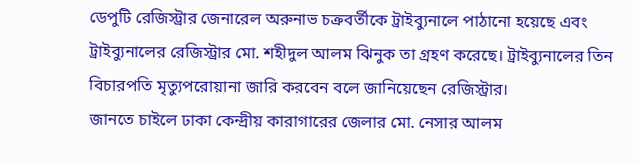ডেপুটি রেজিস্ট্রার জেনারেল অরুনাভ চক্রবর্তীকে ট্রাইব্যুনালে পাঠানো হয়েছে এবং ট্রাইব্যুনালের রেজিস্ট্রার মো. শহীদুল আলম ঝিনুক তা গ্রহণ করেছে। ট্রাইব্যুনালের তিন বিচারপতি মৃত্যুপরোয়ানা জারি করবেন বলে জানিয়েছেন রেজিস্ট্রার।
জানতে চাইলে ঢাকা কেন্দ্রীয় কারাগারের জেলার মো. নেসার আলম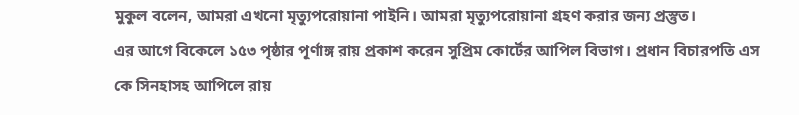মুকুল বলেন, আমরা এখনো মৃত্যুপরোয়ানা পাইনি। আমরা মৃত্যুপরোয়ানা গ্রহণ করার জন্য প্রস্তুত।
এর আগে বিকেলে ১৫৩ পৃষ্ঠার পূর্ণাঙ্গ রায় প্রকাশ করেন সুপ্রিম কোর্টের আপিল বিভাগ। প্রধান বিচারপতি এস কে সিনহাসহ আপিলে রায়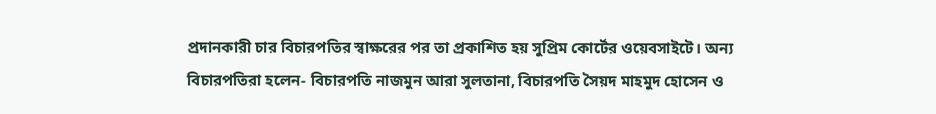প্রদানকারী চার বিচারপতির স্বাক্ষরের পর তা প্রকাশিত হয় সুপ্রিম কোর্টের ওয়েবসাইটে। অন্য বিচারপতিরা হলেন- বিচারপতি নাজমুন আরা সুলতানা, বিচারপতি সৈয়দ মাহমুদ হোসেন ও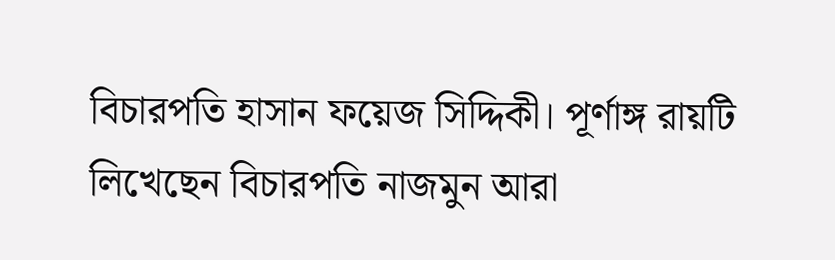বিচারপতি হাসান ফয়েজ সিদ্দিকী। পূর্ণাঙ্গ রায়টি লিখেছেন বিচারপতি নাজমুন আরা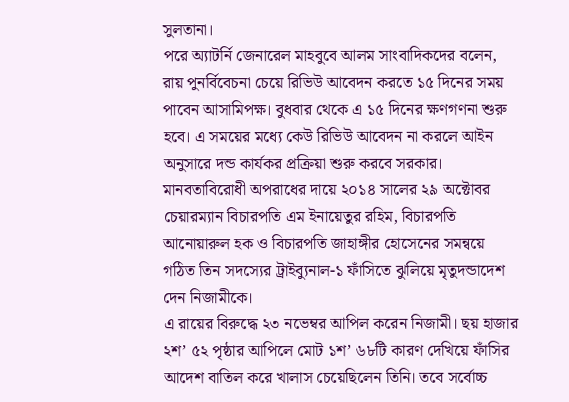সুলতানা।
পরে অ্যাটর্নি জেনারেল মাহবুবে আলম সাংবাদিকদের বলেন, রায় পুনর্বিবেচনা চেয়ে রিভিউ আবেদন করতে ১৫ দিনের সময় পাবেন আসামিপক্ষ। বুধবার থেকে এ ১৫ দিনের ক্ষণগণনা শুরু হবে। এ সময়ের মধ্যে কেউ রিভিউ আবেদন না করলে আইন অনুসারে দন্ড কার্যকর প্রক্রিয়া শুরু করবে সরকার।
মানবতাবিরোধী অপরাধের দায়ে ২০১৪ সালের ২৯ অক্টোবর চেয়ারম্যান বিচারপতি এম ইনায়েতুর রহিম, বিচারপতি আনোয়ারুল হক ও বিচারপতি জাহাঙ্গীর হোসেনের সমন্বয়ে গঠিত তিন সদস্যের ট্রাইব্যুনাল-১ ফাঁসিতে ঝুলিয়ে মৃতুদন্ডাদেশ দেন নিজামীকে।
এ রায়ের বিরুদ্ধে ২৩ নভেম্বর আপিল করেন নিজামী। ছয় হাজার ২শ’ ৫২ পৃষ্ঠার আপিলে মোট ১শ’ ৬৮টি কারণ দেখিয়ে ফাঁসির আদেশ বাতিল করে খালাস চেয়েছিলেন তিনি। তবে সর্বোচ্চ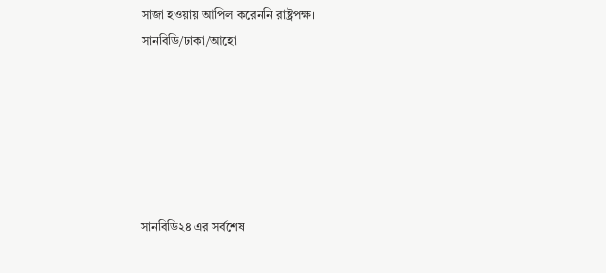সাজা হওয়ায় আপিল করেননি রাষ্ট্রপক্ষ।
সানবিডি/ঢাকা/আহো






সানবিডি২৪ এর সর্বশেষ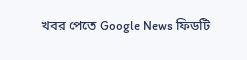খবর পেতে Google News ফিডটি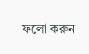ফলো করুন